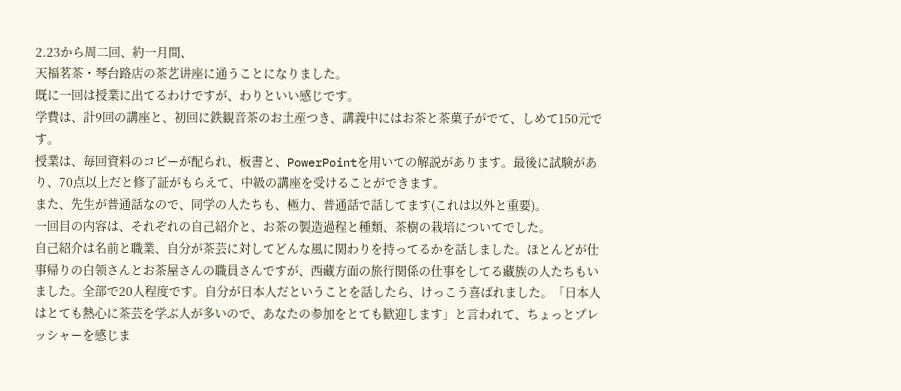2.23から周二回、約一月間、
天福茗茶・琴台路店の茶艺讲座に通うことになりました。
既に一回は授業に出てるわけですが、わりといい感じです。
学費は、計9回の講座と、初回に鉄観音茶のお土産つき、講義中にはお茶と茶菓子がでて、しめて150元です。
授業は、毎回資料のコピーが配られ、板書と、PowerPointを用いての解説があります。最後に試験があり、70点以上だと修了証がもらえて、中級の講座を受けることができます。
また、先生が普通話なので、同学の人たちも、極力、普通話で話してます(これは以外と重要)。
一回目の内容は、それぞれの自己紹介と、お茶の製造過程と種類、茶樹の栽培についてでした。
自己紹介は名前と職業、自分が茶芸に対してどんな風に関わりを持ってるかを話しました。ほとんどが仕事帰りの白领さんとお茶屋さんの職員さんですが、西藏方面の旅行関係の仕事をしてる藏族の人たちもいました。全部で20人程度です。自分が日本人だということを話したら、けっこう喜ばれました。「日本人はとても熱心に茶芸を学ぶ人が多いので、あなたの参加をとても歓迎します」と言われて、ちょっとプレッシャーを感じま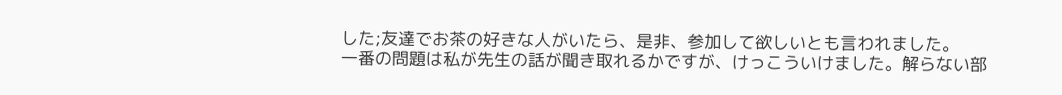した;友達でお茶の好きな人がいたら、是非、参加して欲しいとも言われました。
一番の問題は私が先生の話が聞き取れるかですが、けっこういけました。解らない部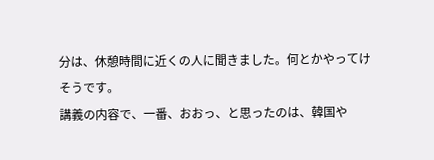分は、休憩時間に近くの人に聞きました。何とかやってけそうです。
講義の内容で、一番、おおっ、と思ったのは、韓国や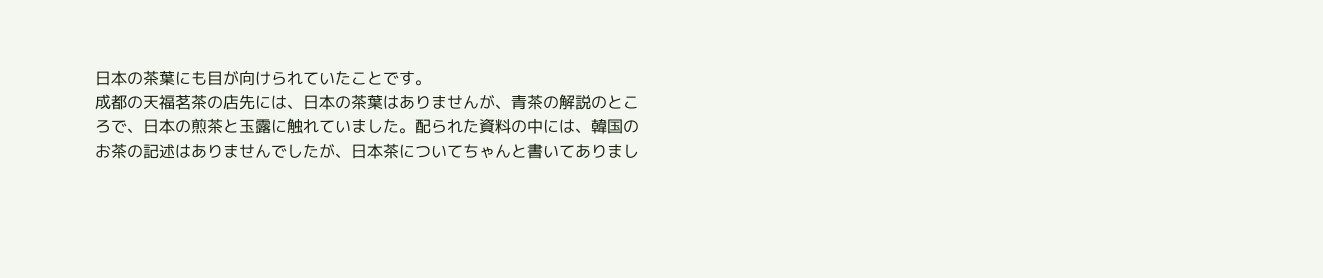日本の茶葉にも目が向けられていたことです。
成都の天福茗茶の店先には、日本の茶葉はありませんが、青茶の解説のところで、日本の煎茶と玉露に触れていました。配られた資料の中には、韓国のお茶の記述はありませんでしたが、日本茶についてちゃんと書いてありまし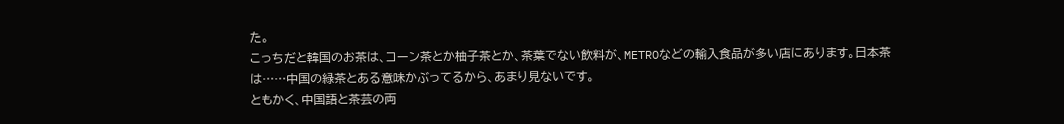た。
こっちだと韓国のお茶は、コーン茶とか柚子茶とか、茶葉でない飲料が、METROなどの輸入食品が多い店にあります。日本茶は……中国の緑茶とある意味かぶってるから、あまり見ないです。
ともかく、中国語と茶芸の両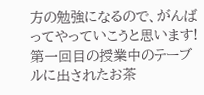方の勉強になるので、がんばってやっていこうと思います!
第一回目の授業中のテーブルに出されたお茶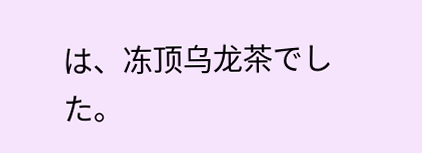は、冻顶乌龙茶でした。